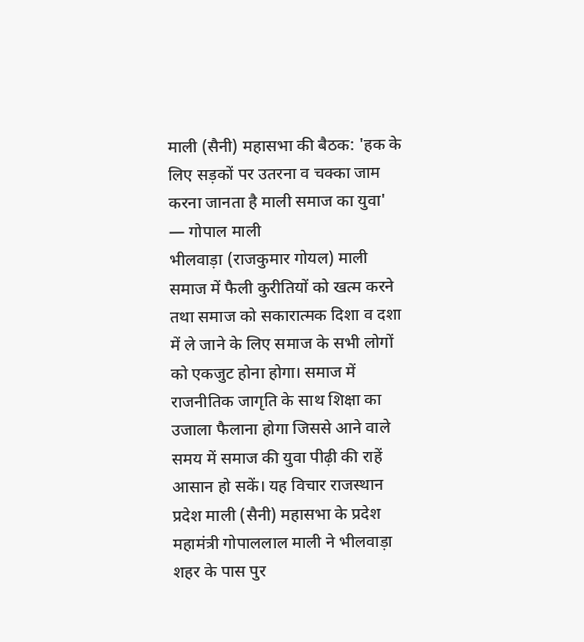माली (सैनी) महासभा की बैठक: 'हक के लिए सड़कों पर उतरना व चक्का जाम करना जानता है माली समाज का युवा' — गोपाल माली
भीलवाड़ा (राजकुमार गोयल) माली समाज में फैली कुरीतियों को खत्म करने तथा समाज को सकारात्मक दिशा व दशा में ले जाने के लिए समाज के सभी लोगों को एकजुट होना होगा। समाज में राजनीतिक जागृति के साथ शिक्षा का उजाला फैलाना होगा जिससे आने वाले समय में समाज की युवा पीढ़ी की राहें आसान हो सकें। यह विचार राजस्थान प्रदेश माली (सैनी) महासभा के प्रदेश महामंत्री गोपाललाल माली ने भीलवाड़ा शहर के पास पुर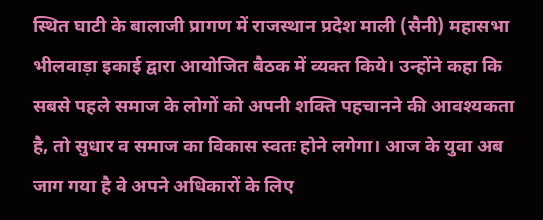स्थित घाटी के बालाजी प्रागण में राजस्थान प्रदेश माली (सैनी) महासभा भीलवाड़ा इकाई द्वारा आयोजित बैठक में व्यक्त किये। उन्होंने कहा कि सबसे पहले समाज के लोगों को अपनी शक्ति पहचानने की आवश्यकता है, तो सुधार व समाज का विकास स्वतः होने लगेगा। आज के युवा अब जाग गया है वे अपने अधिकारों के लिए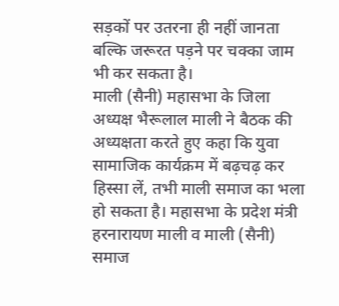सड़कों पर उतरना ही नहीं जानता बल्कि जरूरत पड़ने पर चक्का जाम भी कर सकता है।
माली (सैनी) महासभा के जिला अध्यक्ष भैरूलाल माली ने बैठक की अध्यक्षता करते हुए कहा कि युवा सामाजिक कार्यक्रम में बढ़चढ़ कर हिस्सा लें, तभी माली समाज का भला हो सकता है। महासभा के प्रदेश मंत्री हरनारायण माली व माली (सैनी) समाज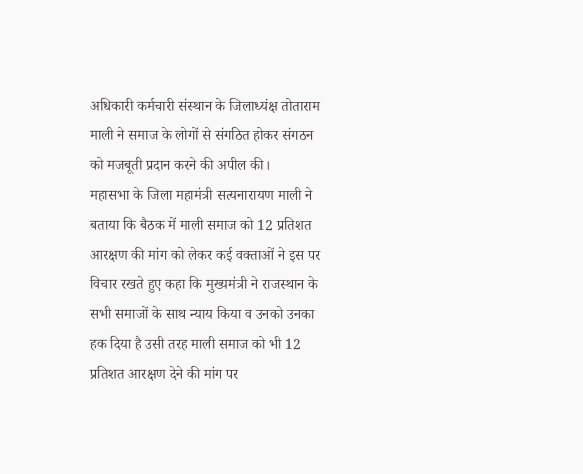अधिकारी कर्मचारी संस्थान के जिलाध्यंक्ष तोताराम माली ने समाज के लोगों से संगठित होकर संगठन को मजबूती प्रदान करने की अपील की।
महासभा के जिला महामंत्री सत्यनारायण माली ने बताया कि बैठक में माली समाज को 12 प्रतिशत आरक्षण की मांग को लेकर कई वक्ताओं ने इस पर विचार रखते हुए कहा कि मुख्यमंत्री ने राजस्थान के सभी समाजों के साथ न्याय किया व उनको उनका हक दिया है उसी तरह माली समाज को भी 12 प्रतिशत आरक्षण देने की मांग पर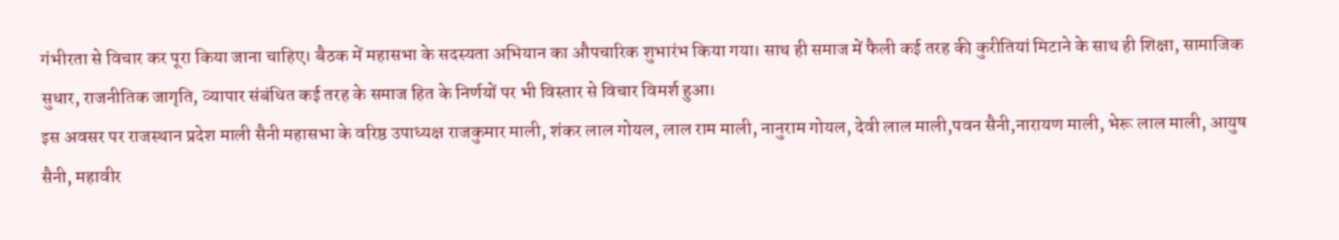गंभीरता से विचार कर पूरा किया जाना चाहिए। बैठक में महासभा के सदस्यता अभियान का औपचारिक शुभारंभ किया गया। साथ ही समाज में फैली कई तरह की कुरीतियां मिटाने के साथ ही शिक्षा, सामाजिक सुधार, राजनीतिक जागृति, व्यापार संबंधित कई तरह के समाज हित के निर्णयों पर भी विस्तार से विचार विमर्श हुआ।
इस अवसर पर राजस्थान प्रदेश माली सैनी महासभा के वरिष्ठ उपाध्यक्ष राजकुमार माली, शंकर लाल गोयल, लाल राम माली, नानुराम गोयल, देवी लाल माली,पवन सैनी,नारायण माली, भेरू लाल माली, आयुष सैनी, महावीर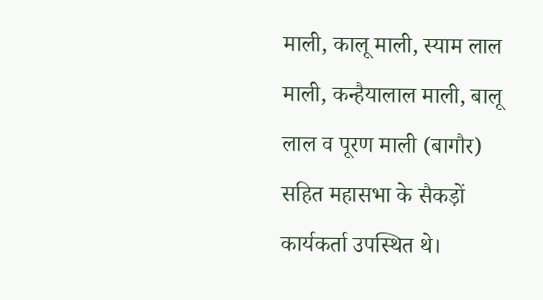माली, कालू माली, स्याम लाल माली, कन्हैयालाल माली, बालू लाल व पूरण माली (बागौर) सहित महासभा के सैकड़ों कार्यकर्ता उपस्थित थे।